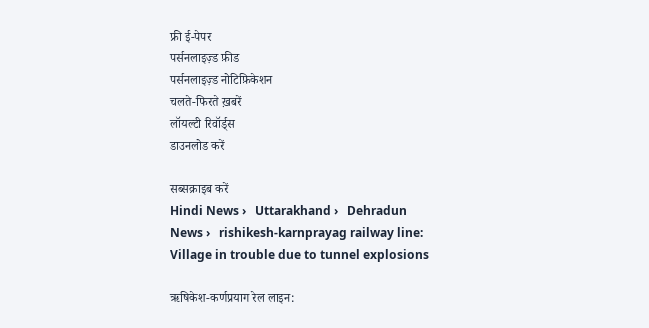फ्री ई-पेपर
पर्सनलाइज़्ड फ़ीड
पर्सनलाइज़्ड नोटिफ़िकेशन
चलते-फिरते ख़बरें
लॉयल्टी रिवॉर्ड्स
डाउनलोड करें

सब्सक्राइब करें
Hindi News ›   Uttarakhand ›   Dehradun News ›   rishikesh-karnprayag railway line: Village in trouble due to tunnel explosions

ऋषिकेश-कर्णप्रयाग रेल लाइन: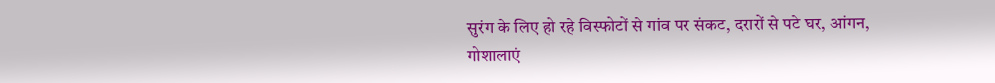सुरंग के लिए हो रहे विस्फोटों से गांव पर संकट, दरारों से पटे घर, आंगन, गोशालाएं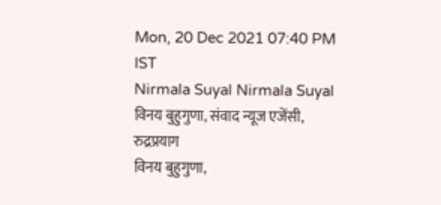Mon, 20 Dec 2021 07:40 PM IST
Nirmala Suyal Nirmala Suyal विनय बुहुगुणा, संवाद न्यूज एजेंसी, रुद्रप्रयाग
विनय बुहुगुणा,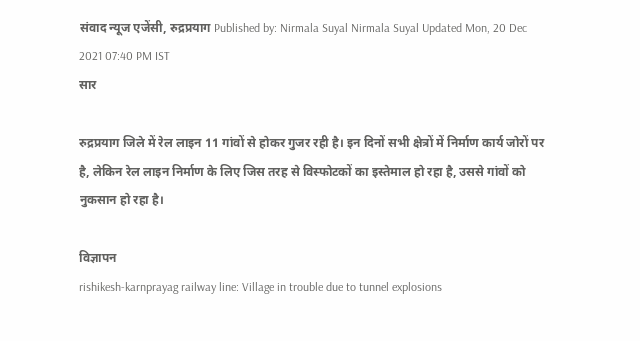संवाद न्यूज एजेंसी, रुद्रप्रयाग Published by: Nirmala Suyal Nirmala Suyal Updated Mon, 20 Dec 2021 07:40 PM IST
सार

रुद्रप्रयाग जिले में रेल लाइन 11 गांवों से होकर गुजर रही है। इन दिनों सभी क्षेत्रों में निर्माण कार्य जोरों पर है, लेकिन रेल लाइन निर्माण के लिए जिस तरह से विस्फोटकों का इस्तेमाल हो रहा है, उससे गांवों को नुकसान हो रहा है।

विज्ञापन
rishikesh-karnprayag railway line: Village in trouble due to tunnel explosions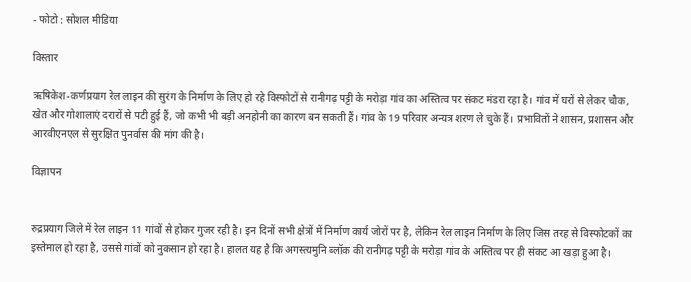- फोटो : सोशल मीडिया

विस्तार

ऋषिकेश-कर्णप्रयाग रेल लाइन की सुरंग के निर्माण के लिए हो रहे विस्फोटों से रानीगढ़ पट्टी के मरोड़ा गांव का अस्तित्व पर संकट मंडरा रहा है। गांव में घरों से लेकर चौक, खेत और गोशालाएं दरारों से पटी हुई हैं, जो कभी भी बड़ी अनहोनी का कारण बन सकती हैं। गांव के 19 परिवार अन्यत्र शरण ले चुके हैं। प्रभावितों ने शासन, प्रशासन और आरवीएनएल से सुरक्षित पुनर्वास की मांग की है।

विज्ञापन


रुद्रप्रयाग जिले में रेल लाइन 11 गांवों से होकर गुजर रही है। इन दिनों सभी क्षेत्रों में निर्माण कार्य जोरों पर है, लेकिन रेल लाइन निर्माण के लिए जिस तरह से विस्फोटकों का इस्तेमाल हो रहा है, उससे गांवों को नुकसान हो रहा है। हालत यह है कि अगस्त्यमुनि ब्लॉक की रानीगढ़ पट्टी के मरोड़ा गांव के अस्तित्व पर ही संकट आ खड़ा हुआ है।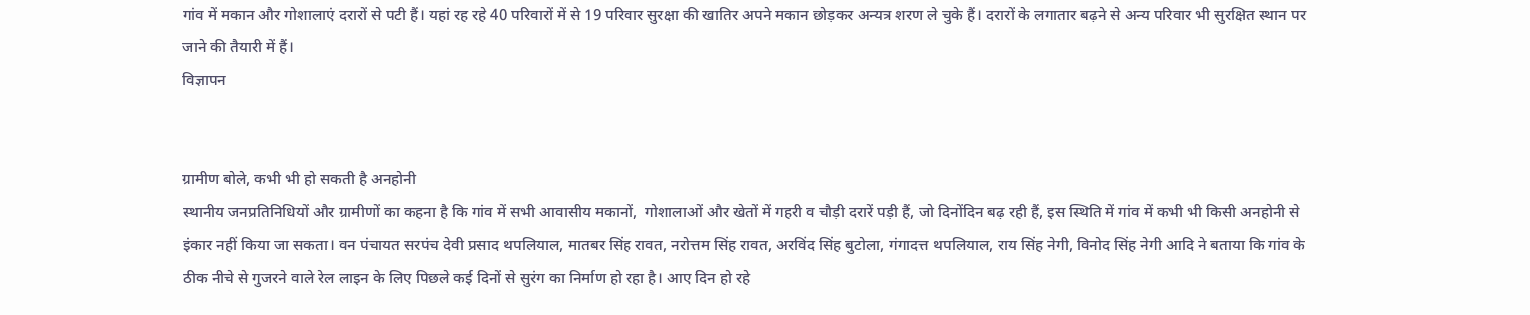गांव में मकान और गोशालाएं दरारों से पटी हैं। यहां रह रहे 40 परिवारों में से 19 परिवार सुरक्षा की खातिर अपने मकान छोड़कर अन्यत्र शरण ले चुके हैं। दरारों के लगातार बढ़ने से अन्य परिवार भी सुरक्षित स्थान पर जाने की तैयारी में हैं।
विज्ञापन


ग्रामीण बोले, कभी भी हो सकती है अनहोनी
स्थानीय जनप्रतिनिधियों और ग्रामीणों का कहना है कि गांव में सभी आवासीय मकानों,  गोशालाओं और खेतों में गहरी व चौड़ी दरारें पड़ी हैं, जो दिनोंदिन बढ़ रही हैं, इस स्थिति में गांव में कभी भी किसी अनहोनी से इंकार नहीं किया जा सकता। वन पंचायत सरपंच देवी प्रसाद थपलियाल, मातबर सिंह रावत, नरोत्तम सिंह रावत, अरविंद सिंह बुटोला, गंगादत्त थपलियाल, राय सिंह नेगी, विनोद सिंह नेगी आदि ने बताया कि गांव के ठीक नीचे से गुजरने वाले रेल लाइन के लिए पिछले कई दिनों से सुरंग का निर्माण हो रहा है। आए दिन हो रहे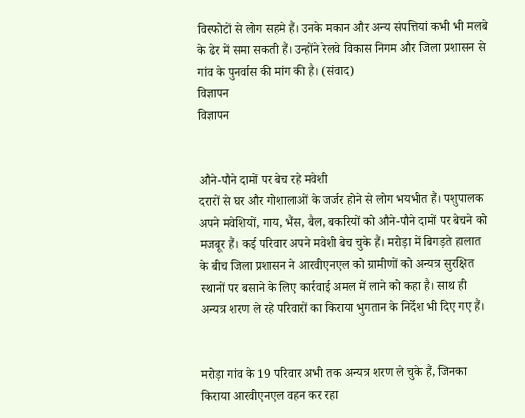विस्फोटों से लोग सहमे हैं। उनके मकान और अन्य संपत्तियां कभी भी मलबे के ढेर में समा सकती हैं। उन्होंने रेलवे विकास निगम और जिला प्रशासन से गांव के पुनर्वास की मांग की है। (संवाद)
विज्ञापन
विज्ञापन


औने-पौने दामों पर बेच रहे मवेशी
दरारों से घर और गोशालाओं के जर्जर होने से लोग भयभीत हैं। पशुपालक अपने मवेशियों, गाय, भैंस, बैल, बकरियों को औने-पौने दामों पर बेचने को मजबूर हैं। कई परिवार अपने मवेशी बेच चुके हैं। मरोड़ा में बिगड़ते हालात के बीच जिला प्रशासन ने आरवीएनएल को ग्रामीणों को अन्यत्र सुरक्षित स्थानों पर बसाने के लिए कार्रवाई अमल में लाने को कहा है। साथ ही अन्यत्र शरण ले रहे परिवारों का किराया भुगतान के निर्देश भी दिए गए हैं।


मरोड़ा गांव के 19 परिवार अभी तक अन्यत्र शरण ले चुके हैं, जिनका किराया आरवीएनएल वहन कर रहा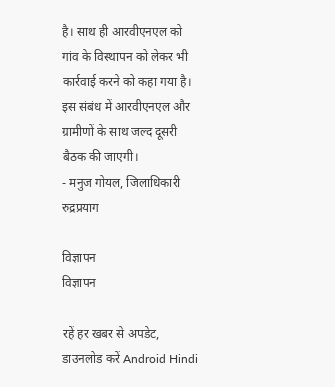है। साथ ही आरवीएनएल को गांव के विस्थापन को लेकर भी कार्रवाई करने को कहा गया है। इस संबंध में आरवीएनएल और ग्रामीणों के साथ जल्द दूसरी बैठक की जाएगी।
- मनुज गोयल, जिलाधिकारी रुद्रप्रयाग

विज्ञापन
विज्ञापन

रहें हर खबर से अपडेट, डाउनलोड करें Android Hindi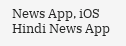News App, iOS Hindi News App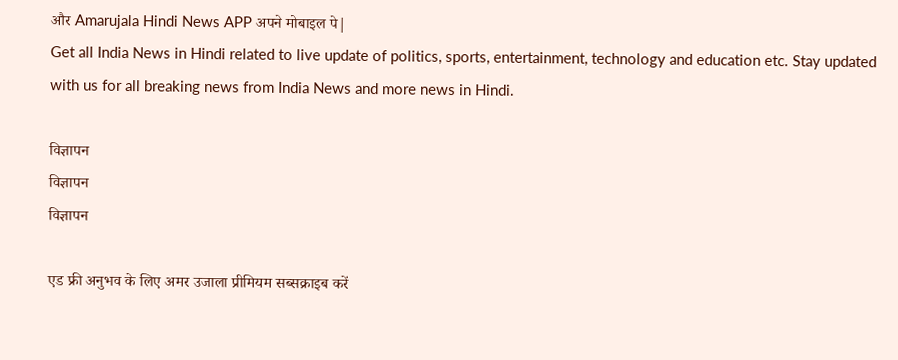और Amarujala Hindi News APP अपने मोबाइल पे|
Get all India News in Hindi related to live update of politics, sports, entertainment, technology and education etc. Stay updated with us for all breaking news from India News and more news in Hindi.

विज्ञापन
विज्ञापन
विज्ञापन

एड फ्री अनुभव के लिए अमर उजाला प्रीमियम सब्सक्राइब करें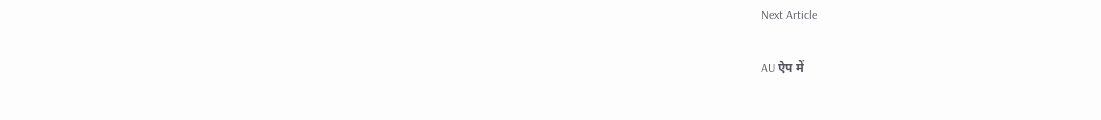Next Article

AU ऐप में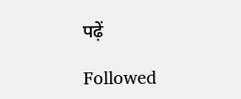पढ़ें

Followed